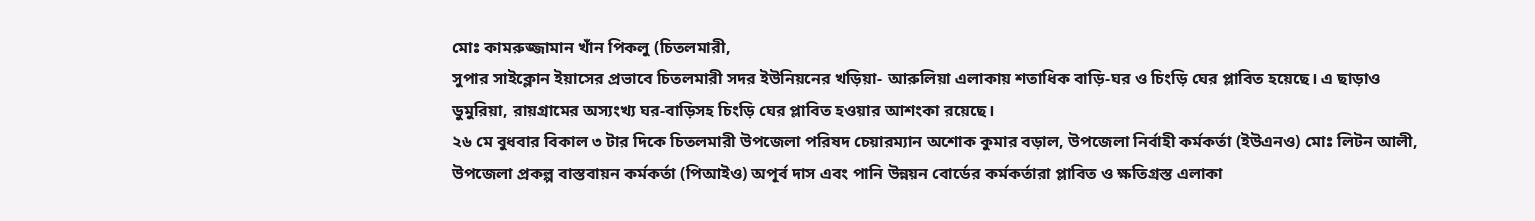মোঃ কামরুজ্জামান খাঁন পিকলু (চিতলমারী,
সুপার সাইক্লোন ইয়াসের প্রভাবে চিতলমারী সদর ইউনিয়নের খড়িয়া- আরুলিয়া এলাকায় শতাধিক বাড়ি-ঘর ও চিংড়ি ঘের প্লাবিত হয়েছে। এ ছাড়াও ডুমুরিয়া, রায়গ্রামের অস্যংখ্য ঘর-বাড়িসহ চিংড়ি ঘের প্লাবিত হওয়ার আশংকা রয়েছে।
২৬ মে বুধবার বিকাল ৩ টার দিকে চিতলমারী উপজেলা পরিষদ চেয়ারম্যান অশোক কুমার বড়াল, উপজেলা নির্বাহী কর্মকর্তা (ইউএনও) মোঃ লিটন আলী, উপজেলা প্রকল্প বাস্তবায়ন কর্মকর্তা (পিআইও) অপূর্ব দাস এবং পানি উন্নয়ন বোর্ডের কর্মকর্তারা প্লাবিত ও ক্ষতিগ্রস্ত এলাকা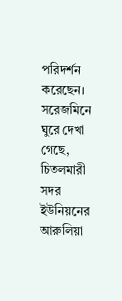পরিদর্শন করেছেন।
সরেজমিনে ঘুরে দেখা গেছে, চিতলমারী সদর ইউনিয়নের আরুলিয়া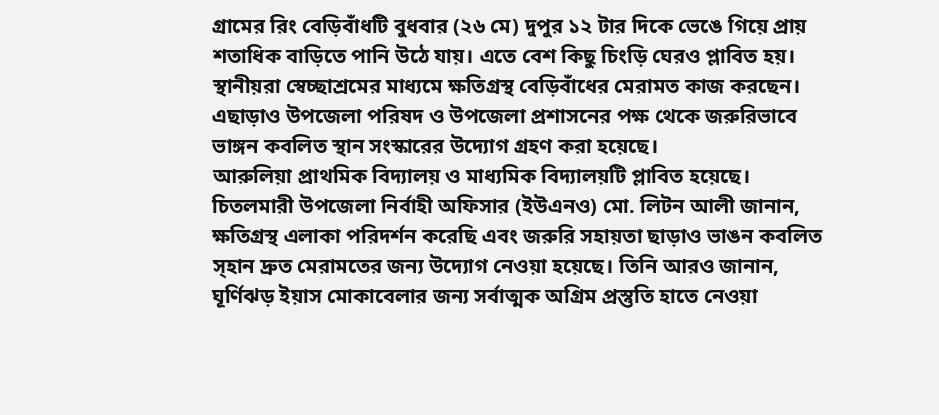গ্রামের রিং বেড়িবাঁধটি বুধবার (২৬ মে) দুপুর ১২ টার দিকে ভেঙে গিয়ে প্রায় শতাধিক বাড়িতে পানি উঠে যায়। এতে বেশ কিছু চিংড়ি ঘেরও প্লাবিত হয়। স্থানীয়রা স্বেচ্ছাশ্রমের মাধ্যমে ক্ষতিগ্রস্থ বেড়িবাঁধের মেরামত কাজ করছেন। এছাড়াও উপজেলা পরিষদ ও উপজেলা প্রশাসনের পক্ষ থেকে জরুরিভাবে ভাঙ্গন কবলিত স্থান সংস্কারের উদ্যোগ গ্রহণ করা হয়েছে।
আরুলিয়া প্রাথমিক বিদ্যালয় ও মাধ্যমিক বিদ্যালয়টি প্লাবিত হয়েছে।
চিতলমারী উপজেলা নির্বাহী অফিসার (ইউএনও) মো. লিটন আলী জানান, ক্ষতিগ্রস্থ এলাকা পরিদর্শন করেছি এবং জরুরি সহায়তা ছাড়াও ভাঙন কবলিত স্হান দ্রুত মেরামতের জন্য উদ্যোগ নেওয়া হয়েছে। তিনি আরও জানান, ঘূর্ণিঝড় ইয়াস মোকাবেলার জন্য সর্বাত্মক অগ্রিম প্রস্তুতি হাতে নেওয়া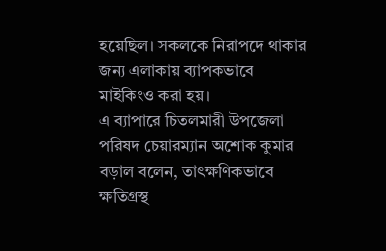হয়েছিল। সকলকে নিরাপদে থাকার জন্য এলাকায় ব্যাপকভাবে মাইকিংও করা হয়।
এ ব্যাপারে চিতলমারী উপজেলা পরিষদ চেয়ারম্যান অশোক কুমার বড়াল বলেন, তাৎক্ষণিকভাবে ক্ষতিগ্রস্থ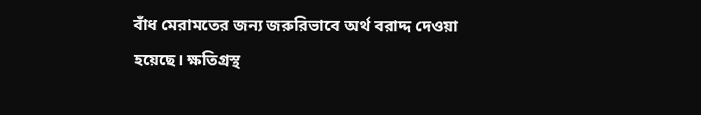বাঁধ মেরামতের জন্য জরুরিভাবে অর্থ বরাদ্দ দেওয়া হয়েছে। ক্ষতিগ্রস্থ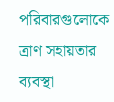পরিবারগুলোকে ত্রাণ সহায়তার ব্যবস্থা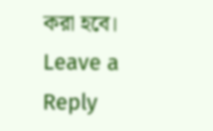করা হবে।
Leave a Reply